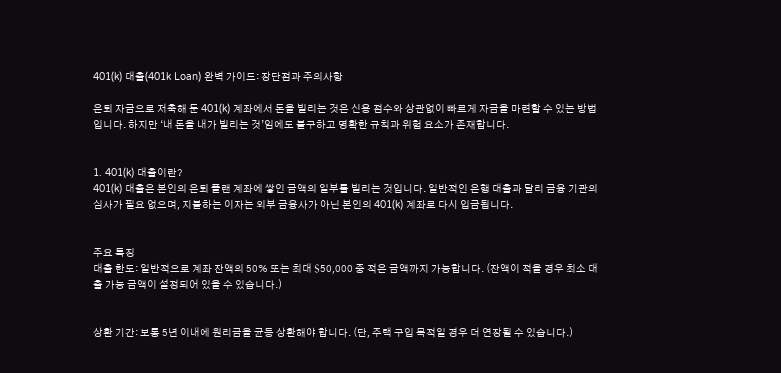401(k) 대출(401k Loan) 완벽 가이드: 장단점과 주의사항

은퇴 자금으로 저축해 둔 401(k) 계좌에서 돈을 빌리는 것은 신용 점수와 상관없이 빠르게 자금을 마련할 수 있는 방법입니다. 하지만 ‘내 돈을 내가 빌리는 것’임에도 불구하고 명확한 규칙과 위험 요소가 존재합니다.


1. 401(k) 대출이란?
401(k) 대출은 본인의 은퇴 플랜 계좌에 쌓인 금액의 일부를 빌리는 것입니다. 일반적인 은행 대출과 달리 금융 기관의 심사가 필요 없으며, 지불하는 이자는 외부 금융사가 아닌 본인의 401(k) 계좌로 다시 입금됩니다.


주요 특징
대출 한도: 일반적으로 계좌 잔액의 50% 또는 최대 $50,000 중 적은 금액까지 가능합니다. (잔액이 적을 경우 최소 대출 가능 금액이 설정되어 있을 수 있습니다.)


상환 기간: 보통 5년 이내에 원리금을 균등 상환해야 합니다. (단, 주택 구입 목적일 경우 더 연장될 수 있습니다.)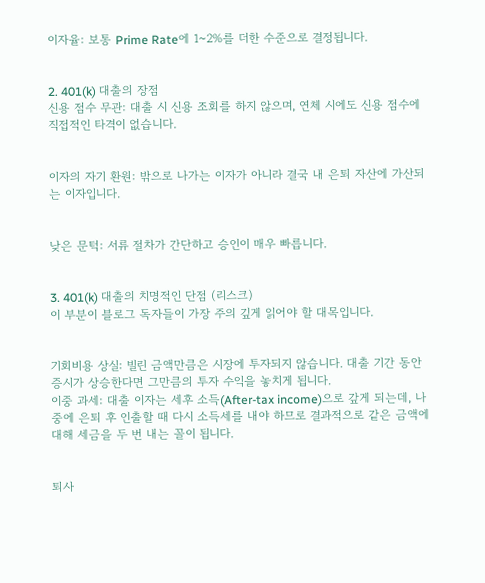이자율: 보통 Prime Rate에 1~2%를 더한 수준으로 결정됩니다.


2. 401(k) 대출의 장점
신용 점수 무관: 대출 시 신용 조회를 하지 않으며, 연체 시에도 신용 점수에 직접적인 타격이 없습니다.


이자의 자기 환원: 밖으로 나가는 이자가 아니라 결국 내 은퇴 자산에 가산되는 이자입니다.


낮은 문턱: 서류 절차가 간단하고 승인이 매우 빠릅니다.


3. 401(k) 대출의 치명적인 단점 (리스크)
이 부분이 블로그 독자들이 가장 주의 깊게 읽어야 할 대목입니다.


기회비용 상실: 빌린 금액만큼은 시장에 투자되지 않습니다. 대출 기간 동안 증시가 상승한다면 그만큼의 투자 수익을 놓치게 됩니다.
이중 과세: 대출 이자는 세후 소득(After-tax income)으로 갚게 되는데, 나중에 은퇴 후 인출할 때 다시 소득세를 내야 하므로 결과적으로 같은 금액에 대해 세금을 두 번 내는 꼴이 됩니다.


퇴사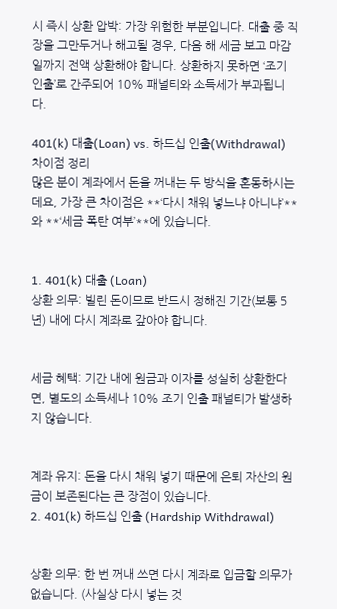시 즉시 상환 압박: 가장 위험한 부분입니다. 대출 중 직장을 그만두거나 해고될 경우, 다음 해 세금 보고 마감일까지 전액 상환해야 합니다. 상환하지 못하면 ‘조기 인출’로 간주되어 10% 패널티와 소득세가 부과됩니다.

401(k) 대출(Loan) vs. 하드십 인출(Withdrawal) 차이점 정리
많은 분이 계좌에서 돈을 꺼내는 두 방식을 혼동하시는데요, 가장 큰 차이점은 **‘다시 채워 넣느냐 아니냐’**와 **‘세금 폭탄 여부’**에 있습니다.


1. 401(k) 대출 (Loan)
상환 의무: 빌린 돈이므로 반드시 정해진 기간(보통 5년) 내에 다시 계좌로 갚아야 합니다.


세금 혜택: 기간 내에 원금과 이자를 성실히 상환한다면, 별도의 소득세나 10% 조기 인출 패널티가 발생하지 않습니다.


계좌 유지: 돈을 다시 채워 넣기 때문에 은퇴 자산의 원금이 보존된다는 큰 장점이 있습니다.
2. 401(k) 하드십 인출 (Hardship Withdrawal)


상환 의무: 한 번 꺼내 쓰면 다시 계좌로 입금할 의무가 없습니다. (사실상 다시 넣는 것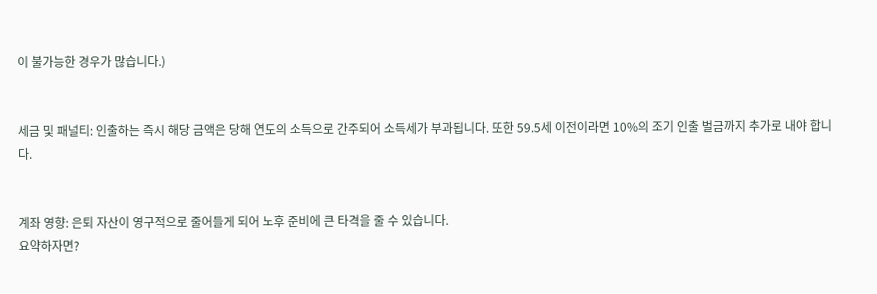이 불가능한 경우가 많습니다.)


세금 및 패널티: 인출하는 즉시 해당 금액은 당해 연도의 소득으로 간주되어 소득세가 부과됩니다. 또한 59.5세 이전이라면 10%의 조기 인출 벌금까지 추가로 내야 합니다.


계좌 영향: 은퇴 자산이 영구적으로 줄어들게 되어 노후 준비에 큰 타격을 줄 수 있습니다.
요약하자면?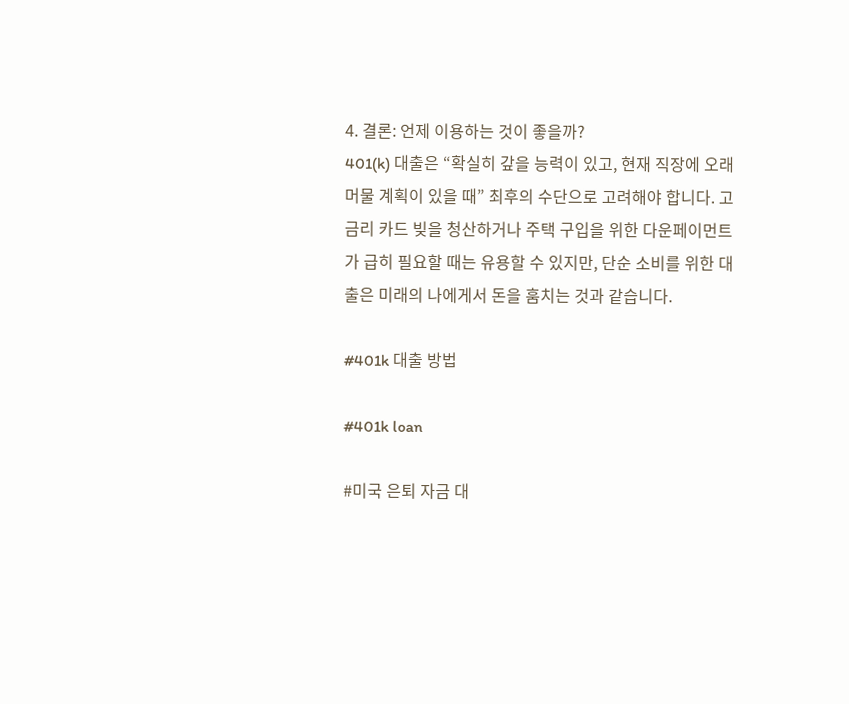4. 결론: 언제 이용하는 것이 좋을까?
401(k) 대출은 “확실히 갚을 능력이 있고, 현재 직장에 오래 머물 계획이 있을 때” 최후의 수단으로 고려해야 합니다. 고금리 카드 빚을 청산하거나 주택 구입을 위한 다운페이먼트가 급히 필요할 때는 유용할 수 있지만, 단순 소비를 위한 대출은 미래의 나에게서 돈을 훔치는 것과 같습니다.

#401k 대출 방법

#401k loan

#미국 은퇴 자금 대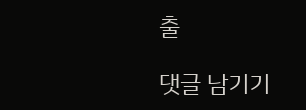출

댓글 남기기